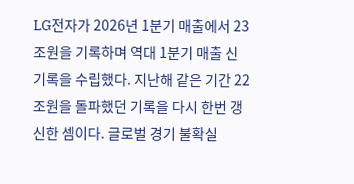LG전자가 2026년 1분기 매출에서 23조원을 기록하며 역대 1분기 매출 신기록을 수립했다. 지난해 같은 기간 22조원을 돌파했던 기록을 다시 한번 갱신한 셈이다. 글로벌 경기 불확실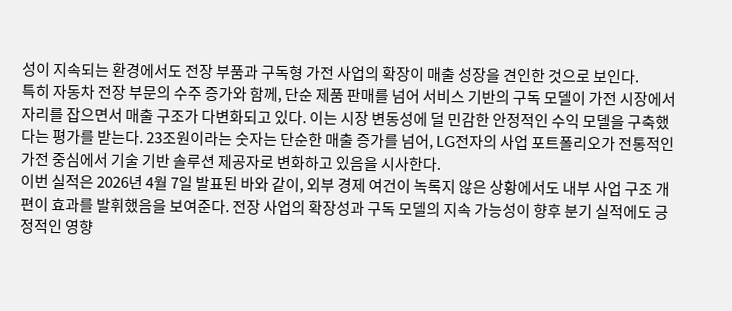성이 지속되는 환경에서도 전장 부품과 구독형 가전 사업의 확장이 매출 성장을 견인한 것으로 보인다.
특히 자동차 전장 부문의 수주 증가와 함께, 단순 제품 판매를 넘어 서비스 기반의 구독 모델이 가전 시장에서 자리를 잡으면서 매출 구조가 다변화되고 있다. 이는 시장 변동성에 덜 민감한 안정적인 수익 모델을 구축했다는 평가를 받는다. 23조원이라는 숫자는 단순한 매출 증가를 넘어, LG전자의 사업 포트폴리오가 전통적인 가전 중심에서 기술 기반 솔루션 제공자로 변화하고 있음을 시사한다.
이번 실적은 2026년 4월 7일 발표된 바와 같이, 외부 경제 여건이 녹록지 않은 상황에서도 내부 사업 구조 개편이 효과를 발휘했음을 보여준다. 전장 사업의 확장성과 구독 모델의 지속 가능성이 향후 분기 실적에도 긍정적인 영향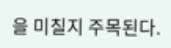을 미칠지 주목된다.